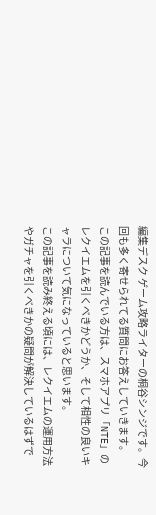編集デスク ゲーム攻略ライターの桐谷シンジです。今回も多く寄せられてる質問にお答えしていきます。
この記事を読んでいる方は、スマホアプリ「NTE」のレクイエムを引くべきかどうか、そして相性の良いキャラについて気になっていると思います。
この記事を読み終える頃には、レクイエムの運用方法やガチャを引くべきかの疑問が解決しているはずで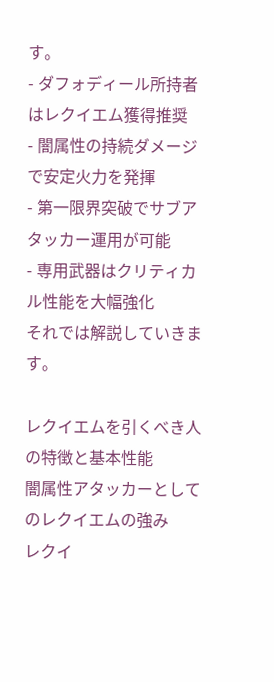す。
- ダフォディール所持者はレクイエム獲得推奨
- 闇属性の持続ダメージで安定火力を発揮
- 第一限界突破でサブアタッカー運用が可能
- 専用武器はクリティカル性能を大幅強化
それでは解説していきます。

レクイエムを引くべき人の特徴と基本性能
闇属性アタッカーとしてのレクイエムの強み
レクイ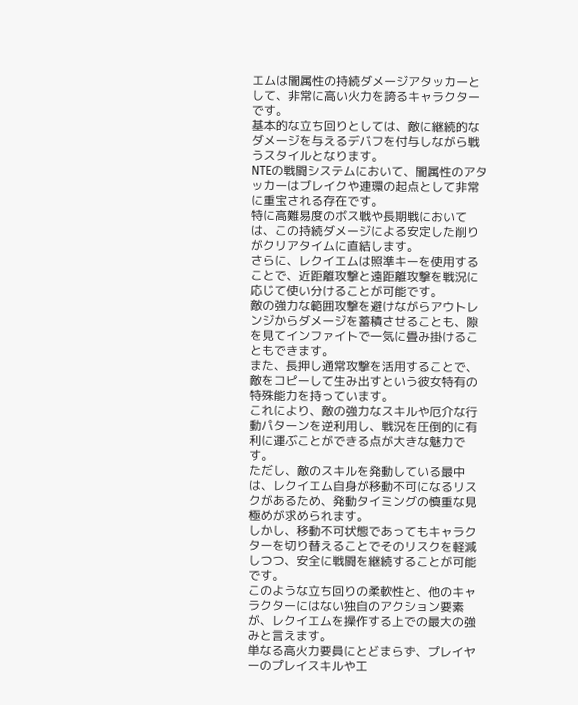エムは闇属性の持続ダメージアタッカーとして、非常に高い火力を誇るキャラクターです。
基本的な立ち回りとしては、敵に継続的なダメージを与えるデバフを付与しながら戦うスタイルとなります。
NTEの戦闘システムにおいて、闇属性のアタッカーはブレイクや連環の起点として非常に重宝される存在です。
特に高難易度のボス戦や長期戦においては、この持続ダメージによる安定した削りがクリアタイムに直結します。
さらに、レクイエムは照準キーを使用することで、近距離攻撃と遠距離攻撃を戦況に応じて使い分けることが可能です。
敵の強力な範囲攻撃を避けながらアウトレンジからダメージを蓄積させることも、隙を見てインファイトで一気に畳み掛けることもできます。
また、長押し通常攻撃を活用することで、敵をコピーして生み出すという彼女特有の特殊能力を持っています。
これにより、敵の強力なスキルや厄介な行動パターンを逆利用し、戦況を圧倒的に有利に運ぶことができる点が大きな魅力です。
ただし、敵のスキルを発動している最中は、レクイエム自身が移動不可になるリスクがあるため、発動タイミングの慎重な見極めが求められます。
しかし、移動不可状態であってもキャラクターを切り替えることでそのリスクを軽減しつつ、安全に戦闘を継続することが可能です。
このような立ち回りの柔軟性と、他のキャラクターにはない独自のアクション要素が、レクイエムを操作する上での最大の強みと言えます。
単なる高火力要員にとどまらず、プレイヤーのプレイスキルや工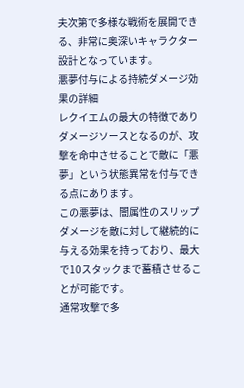夫次第で多様な戦術を展開できる、非常に奥深いキャラクター設計となっています。
悪夢付与による持続ダメージ効果の詳細
レクイエムの最大の特徴でありダメージソースとなるのが、攻撃を命中させることで敵に「悪夢」という状態異常を付与できる点にあります。
この悪夢は、闇属性のスリップダメージを敵に対して継続的に与える効果を持っており、最大で10スタックまで蓄積させることが可能です。
通常攻撃で多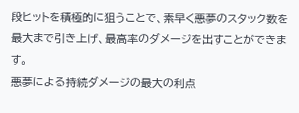段ヒットを積極的に狙うことで、素早く悪夢のスタック数を最大まで引き上げ、最高率のダメージを出すことができます。
悪夢による持続ダメージの最大の利点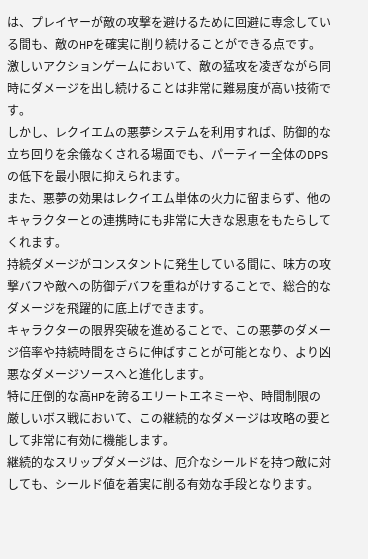は、プレイヤーが敵の攻撃を避けるために回避に専念している間も、敵のHPを確実に削り続けることができる点です。
激しいアクションゲームにおいて、敵の猛攻を凌ぎながら同時にダメージを出し続けることは非常に難易度が高い技術です。
しかし、レクイエムの悪夢システムを利用すれば、防御的な立ち回りを余儀なくされる場面でも、パーティー全体のDPSの低下を最小限に抑えられます。
また、悪夢の効果はレクイエム単体の火力に留まらず、他のキャラクターとの連携時にも非常に大きな恩恵をもたらしてくれます。
持続ダメージがコンスタントに発生している間に、味方の攻撃バフや敵への防御デバフを重ねがけすることで、総合的なダメージを飛躍的に底上げできます。
キャラクターの限界突破を進めることで、この悪夢のダメージ倍率や持続時間をさらに伸ばすことが可能となり、より凶悪なダメージソースへと進化します。
特に圧倒的な高HPを誇るエリートエネミーや、時間制限の厳しいボス戦において、この継続的なダメージは攻略の要として非常に有効に機能します。
継続的なスリップダメージは、厄介なシールドを持つ敵に対しても、シールド値を着実に削る有効な手段となります。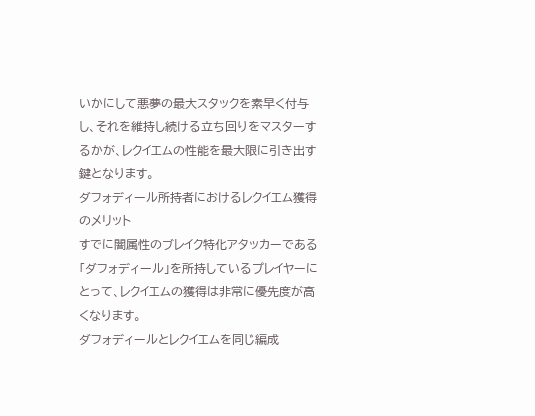いかにして悪夢の最大スタックを素早く付与し、それを維持し続ける立ち回りをマスターするかが、レクイエムの性能を最大限に引き出す鍵となります。
ダフォディール所持者におけるレクイエム獲得のメリット
すでに闇属性のブレイク特化アタッカーである「ダフォディール」を所持しているプレイヤーにとって、レクイエムの獲得は非常に優先度が高くなります。
ダフォディールとレクイエムを同じ編成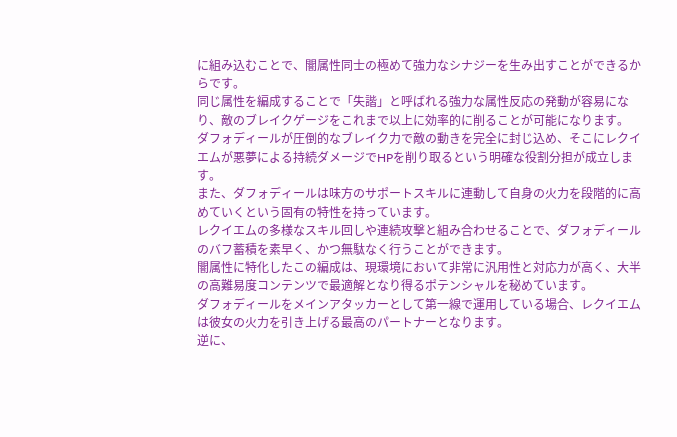に組み込むことで、闇属性同士の極めて強力なシナジーを生み出すことができるからです。
同じ属性を編成することで「失諧」と呼ばれる強力な属性反応の発動が容易になり、敵のブレイクゲージをこれまで以上に効率的に削ることが可能になります。
ダフォディールが圧倒的なブレイク力で敵の動きを完全に封じ込め、そこにレクイエムが悪夢による持続ダメージでHPを削り取るという明確な役割分担が成立します。
また、ダフォディールは味方のサポートスキルに連動して自身の火力を段階的に高めていくという固有の特性を持っています。
レクイエムの多様なスキル回しや連続攻撃と組み合わせることで、ダフォディールのバフ蓄積を素早く、かつ無駄なく行うことができます。
闇属性に特化したこの編成は、現環境において非常に汎用性と対応力が高く、大半の高難易度コンテンツで最適解となり得るポテンシャルを秘めています。
ダフォディールをメインアタッカーとして第一線で運用している場合、レクイエムは彼女の火力を引き上げる最高のパートナーとなります。
逆に、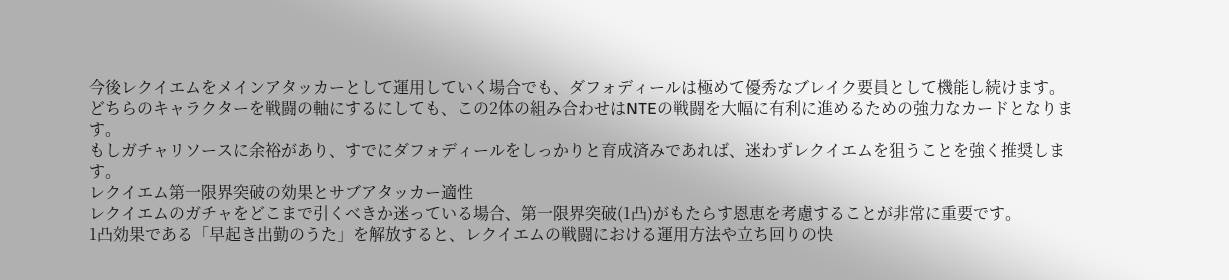今後レクイエムをメインアタッカーとして運用していく場合でも、ダフォディールは極めて優秀なブレイク要員として機能し続けます。
どちらのキャラクターを戦闘の軸にするにしても、この2体の組み合わせはNTEの戦闘を大幅に有利に進めるための強力なカードとなります。
もしガチャリソースに余裕があり、すでにダフォディールをしっかりと育成済みであれば、迷わずレクイエムを狙うことを強く推奨します。
レクイエム第一限界突破の効果とサブアタッカー適性
レクイエムのガチャをどこまで引くべきか迷っている場合、第一限界突破(1凸)がもたらす恩恵を考慮することが非常に重要です。
1凸効果である「早起き出勤のうた」を解放すると、レクイエムの戦闘における運用方法や立ち回りの快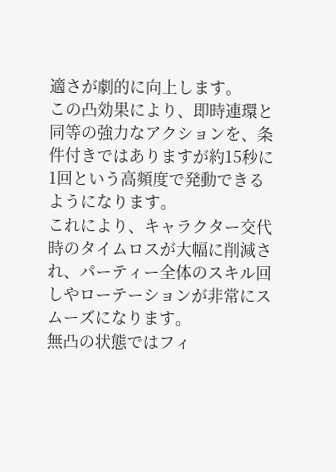適さが劇的に向上します。
この凸効果により、即時連環と同等の強力なアクションを、条件付きではありますが約15秒に1回という高頻度で発動できるようになります。
これにより、キャラクター交代時のタイムロスが大幅に削減され、パーティー全体のスキル回しやローテーションが非常にスムーズになります。
無凸の状態ではフィ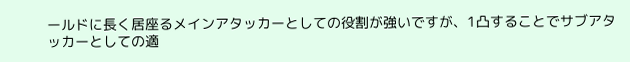ールドに長く居座るメインアタッカーとしての役割が強いですが、1凸することでサブアタッカーとしての適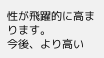性が飛躍的に高まります。
今後、より高い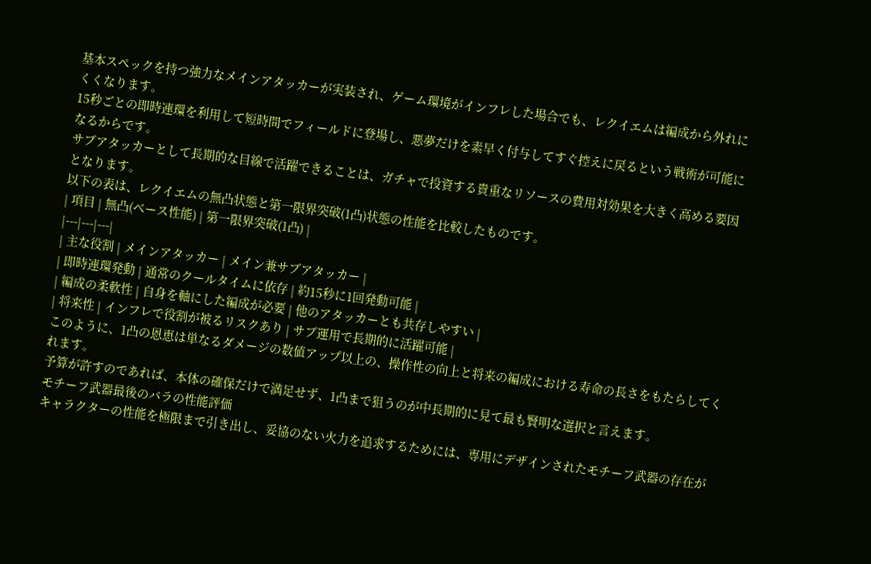基本スペックを持つ強力なメインアタッカーが実装され、ゲーム環境がインフレした場合でも、レクイエムは編成から外れにくくなります。
15秒ごとの即時連環を利用して短時間でフィールドに登場し、悪夢だけを素早く付与してすぐ控えに戻るという戦術が可能になるからです。
サブアタッカーとして長期的な目線で活躍できることは、ガチャで投資する貴重なリソースの費用対効果を大きく高める要因となります。
以下の表は、レクイエムの無凸状態と第一限界突破(1凸)状態の性能を比較したものです。
| 項目 | 無凸(ベース性能) | 第一限界突破(1凸) |
|---|---|---|
| 主な役割 | メインアタッカー | メイン兼サブアタッカー |
| 即時連環発動 | 通常のクールタイムに依存 | 約15秒に1回発動可能 |
| 編成の柔軟性 | 自身を軸にした編成が必要 | 他のアタッカーとも共存しやすい |
| 将来性 | インフレで役割が被るリスクあり | サブ運用で長期的に活躍可能 |
このように、1凸の恩恵は単なるダメージの数値アップ以上の、操作性の向上と将来の編成における寿命の長さをもたらしてくれます。
予算が許すのであれば、本体の確保だけで満足せず、1凸まで狙うのが中長期的に見て最も賢明な選択と言えます。
モチーフ武器最後のバラの性能評価
キャラクターの性能を極限まで引き出し、妥協のない火力を追求するためには、専用にデザインされたモチーフ武器の存在が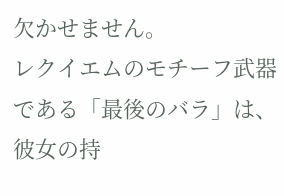欠かせません。
レクイエムのモチーフ武器である「最後のバラ」は、彼女の持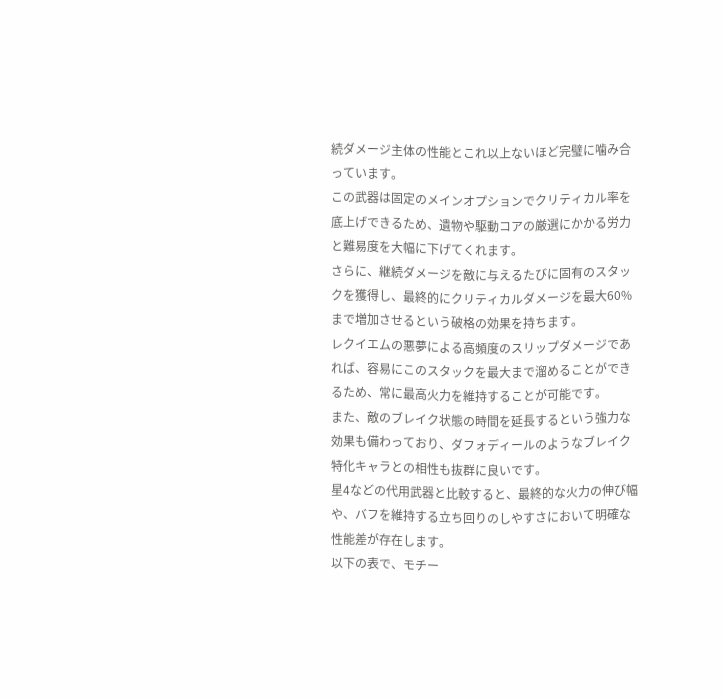続ダメージ主体の性能とこれ以上ないほど完璧に噛み合っています。
この武器は固定のメインオプションでクリティカル率を底上げできるため、遺物や駆動コアの厳選にかかる労力と難易度を大幅に下げてくれます。
さらに、継続ダメージを敵に与えるたびに固有のスタックを獲得し、最終的にクリティカルダメージを最大60%まで増加させるという破格の効果を持ちます。
レクイエムの悪夢による高頻度のスリップダメージであれば、容易にこのスタックを最大まで溜めることができるため、常に最高火力を維持することが可能です。
また、敵のブレイク状態の時間を延長するという強力な効果も備わっており、ダフォディールのようなブレイク特化キャラとの相性も抜群に良いです。
星4などの代用武器と比較すると、最終的な火力の伸び幅や、バフを維持する立ち回りのしやすさにおいて明確な性能差が存在します。
以下の表で、モチー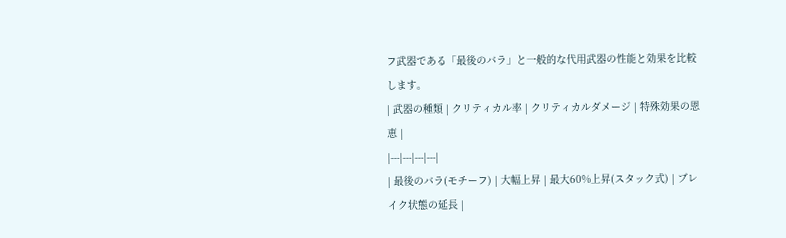フ武器である「最後のバラ」と一般的な代用武器の性能と効果を比較します。
| 武器の種類 | クリティカル率 | クリティカルダメージ | 特殊効果の恩恵 |
|---|---|---|---|
| 最後のバラ(モチーフ) | 大幅上昇 | 最大60%上昇(スタック式) | ブレイク状態の延長 |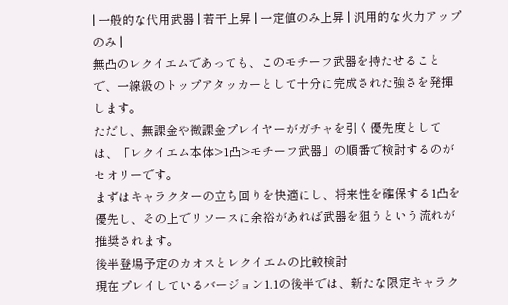| 一般的な代用武器 | 若干上昇 | 一定値のみ上昇 | 汎用的な火力アップのみ |
無凸のレクイエムであっても、このモチーフ武器を持たせることで、一線級のトップアタッカーとして十分に完成された強さを発揮します。
ただし、無課金や微課金プレイヤーがガチャを引く優先度としては、「レクイエム本体>1凸>モチーフ武器」の順番で検討するのがセオリーです。
まずはキャラクターの立ち回りを快適にし、将来性を確保する1凸を優先し、その上でリソースに余裕があれば武器を狙うという流れが推奨されます。
後半登場予定のカオスとレクイエムの比較検討
現在プレイしているバージョン1.1の後半では、新たな限定キャラク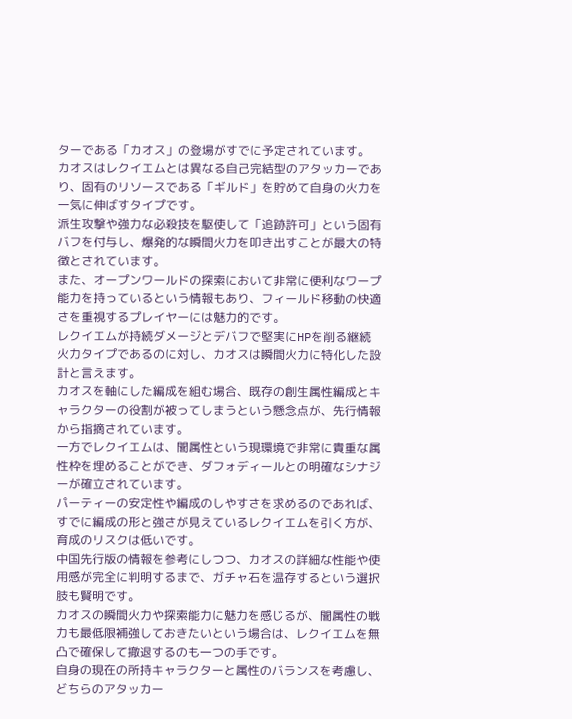ターである「カオス」の登場がすでに予定されています。
カオスはレクイエムとは異なる自己完結型のアタッカーであり、固有のリソースである「ギルド」を貯めて自身の火力を一気に伸ばすタイプです。
派生攻撃や強力な必殺技を駆使して「追跡許可」という固有バフを付与し、爆発的な瞬間火力を叩き出すことが最大の特徴とされています。
また、オープンワールドの探索において非常に便利なワープ能力を持っているという情報もあり、フィールド移動の快適さを重視するプレイヤーには魅力的です。
レクイエムが持続ダメージとデバフで堅実にHPを削る継続火力タイプであるのに対し、カオスは瞬間火力に特化した設計と言えます。
カオスを軸にした編成を組む場合、既存の創生属性編成とキャラクターの役割が被ってしまうという懸念点が、先行情報から指摘されています。
一方でレクイエムは、闇属性という現環境で非常に貴重な属性枠を埋めることができ、ダフォディールとの明確なシナジーが確立されています。
パーティーの安定性や編成のしやすさを求めるのであれば、すでに編成の形と強さが見えているレクイエムを引く方が、育成のリスクは低いです。
中国先行版の情報を参考にしつつ、カオスの詳細な性能や使用感が完全に判明するまで、ガチャ石を温存するという選択肢も賢明です。
カオスの瞬間火力や探索能力に魅力を感じるが、闇属性の戦力も最低限補強しておきたいという場合は、レクイエムを無凸で確保して撤退するのも一つの手です。
自身の現在の所持キャラクターと属性のバランスを考慮し、どちらのアタッカー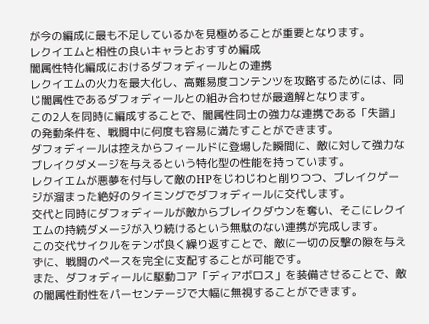が今の編成に最も不足しているかを見極めることが重要となります。
レクイエムと相性の良いキャラとおすすめ編成
闇属性特化編成におけるダフォディールとの連携
レクイエムの火力を最大化し、高難易度コンテンツを攻略するためには、同じ闇属性であるダフォディールとの組み合わせが最適解となります。
この2人を同時に編成することで、闇属性同士の強力な連携である「失諧」の発動条件を、戦闘中に何度も容易に満たすことができます。
ダフォディールは控えからフィールドに登場した瞬間に、敵に対して強力なブレイクダメージを与えるという特化型の性能を持っています。
レクイエムが悪夢を付与して敵のHPをじわじわと削りつつ、ブレイクゲージが溜まった絶好のタイミングでダフォディールに交代します。
交代と同時にダフォディールが敵からブレイクダウンを奪い、そこにレクイエムの持続ダメージが入り続けるという無駄のない連携が完成します。
この交代サイクルをテンポ良く繰り返すことで、敵に一切の反撃の隙を与えずに、戦闘のペースを完全に支配することが可能です。
また、ダフォディールに駆動コア「ディアボロス」を装備させることで、敵の闇属性耐性をパーセンテージで大幅に無視することができます。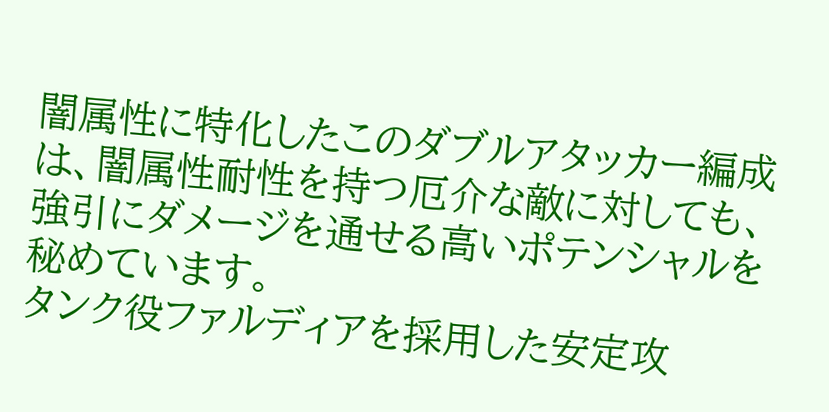闇属性に特化したこのダブルアタッカー編成は、闇属性耐性を持つ厄介な敵に対しても、強引にダメージを通せる高いポテンシャルを秘めています。
タンク役ファルディアを採用した安定攻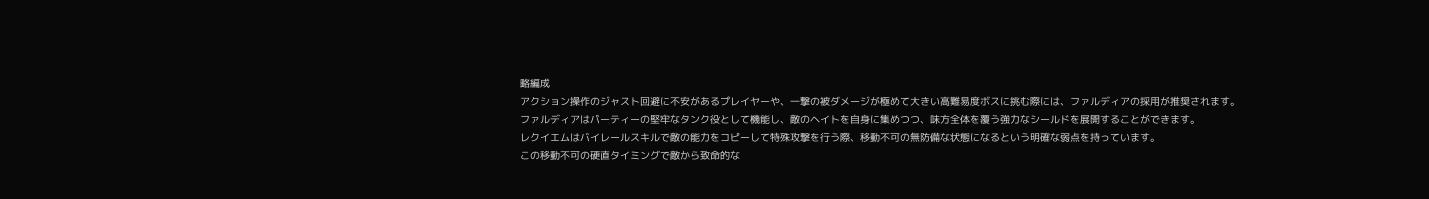略編成
アクション操作のジャスト回避に不安があるプレイヤーや、一撃の被ダメージが極めて大きい高難易度ボスに挑む際には、ファルディアの採用が推奨されます。
ファルディアはパーティーの堅牢なタンク役として機能し、敵のヘイトを自身に集めつつ、味方全体を覆う強力なシールドを展開することができます。
レクイエムはバイレールスキルで敵の能力をコピーして特殊攻撃を行う際、移動不可の無防備な状態になるという明確な弱点を持っています。
この移動不可の硬直タイミングで敵から致命的な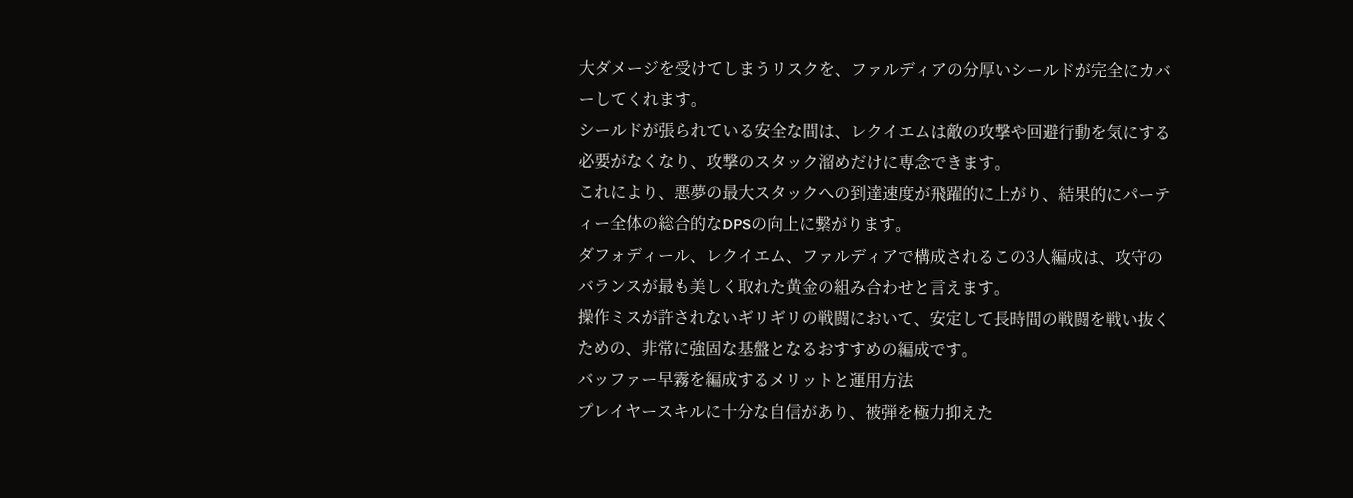大ダメージを受けてしまうリスクを、ファルディアの分厚いシールドが完全にカバーしてくれます。
シールドが張られている安全な間は、レクイエムは敵の攻撃や回避行動を気にする必要がなくなり、攻撃のスタック溜めだけに専念できます。
これにより、悪夢の最大スタックへの到達速度が飛躍的に上がり、結果的にパーティー全体の総合的なDPSの向上に繋がります。
ダフォディール、レクイエム、ファルディアで構成されるこの3人編成は、攻守のバランスが最も美しく取れた黄金の組み合わせと言えます。
操作ミスが許されないギリギリの戦闘において、安定して長時間の戦闘を戦い抜くための、非常に強固な基盤となるおすすめの編成です。
バッファー早霧を編成するメリットと運用方法
プレイヤースキルに十分な自信があり、被弾を極力抑えた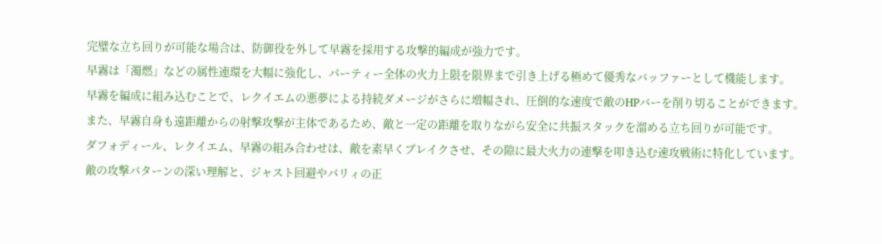完璧な立ち回りが可能な場合は、防御役を外して早霧を採用する攻撃的編成が強力です。
早霧は「濁燃」などの属性連環を大幅に強化し、パーティー全体の火力上限を限界まで引き上げる極めて優秀なバッファーとして機能します。
早霧を編成に組み込むことで、レクイエムの悪夢による持続ダメージがさらに増幅され、圧倒的な速度で敵のHPバーを削り切ることができます。
また、早霧自身も遠距離からの射撃攻撃が主体であるため、敵と一定の距離を取りながら安全に共振スタックを溜める立ち回りが可能です。
ダフォディール、レクイエム、早霧の組み合わせは、敵を素早くブレイクさせ、その隙に最大火力の連撃を叩き込む速攻戦術に特化しています。
敵の攻撃パターンの深い理解と、ジャスト回避やパリィの正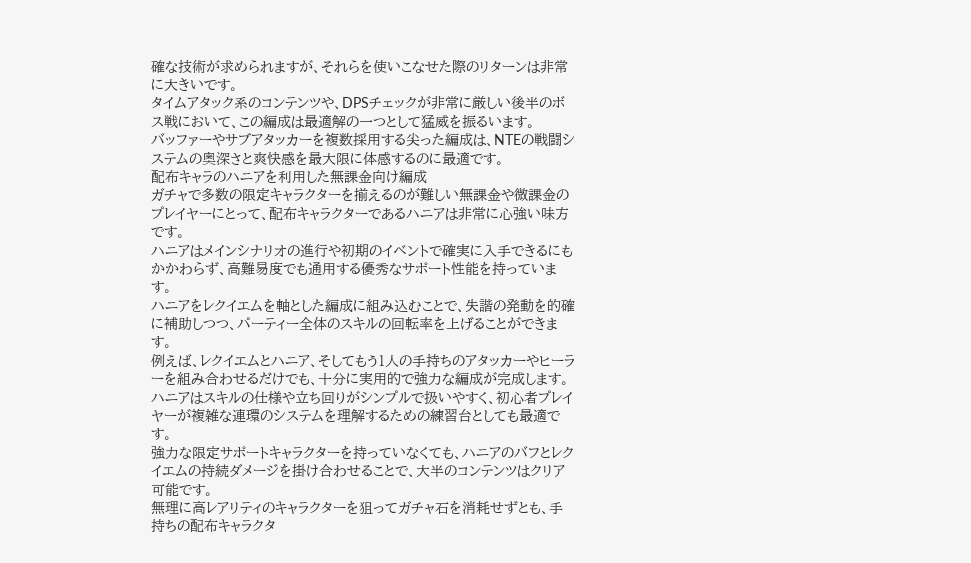確な技術が求められますが、それらを使いこなせた際のリターンは非常に大きいです。
タイムアタック系のコンテンツや、DPSチェックが非常に厳しい後半のボス戦において、この編成は最適解の一つとして猛威を振るいます。
バッファーやサブアタッカーを複数採用する尖った編成は、NTEの戦闘システムの奥深さと爽快感を最大限に体感するのに最適です。
配布キャラのハニアを利用した無課金向け編成
ガチャで多数の限定キャラクターを揃えるのが難しい無課金や微課金のプレイヤーにとって、配布キャラクターであるハニアは非常に心強い味方です。
ハニアはメインシナリオの進行や初期のイベントで確実に入手できるにもかかわらず、高難易度でも通用する優秀なサポート性能を持っています。
ハニアをレクイエムを軸とした編成に組み込むことで、失諧の発動を的確に補助しつつ、パーティー全体のスキルの回転率を上げることができます。
例えば、レクイエムとハニア、そしてもう1人の手持ちのアタッカーやヒーラーを組み合わせるだけでも、十分に実用的で強力な編成が完成します。
ハニアはスキルの仕様や立ち回りがシンプルで扱いやすく、初心者プレイヤーが複雑な連環のシステムを理解するための練習台としても最適です。
強力な限定サポートキャラクターを持っていなくても、ハニアのバフとレクイエムの持続ダメージを掛け合わせることで、大半のコンテンツはクリア可能です。
無理に高レアリティのキャラクターを狙ってガチャ石を消耗せずとも、手持ちの配布キャラクタ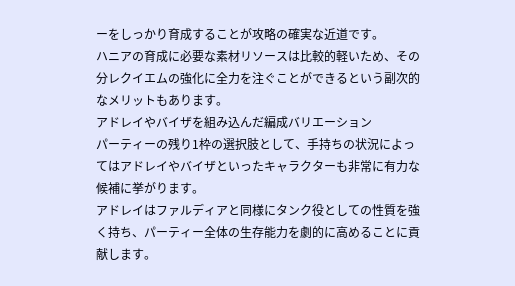ーをしっかり育成することが攻略の確実な近道です。
ハニアの育成に必要な素材リソースは比較的軽いため、その分レクイエムの強化に全力を注ぐことができるという副次的なメリットもあります。
アドレイやバイザを組み込んだ編成バリエーション
パーティーの残り1枠の選択肢として、手持ちの状況によってはアドレイやバイザといったキャラクターも非常に有力な候補に挙がります。
アドレイはファルディアと同様にタンク役としての性質を強く持ち、パーティー全体の生存能力を劇的に高めることに貢献します。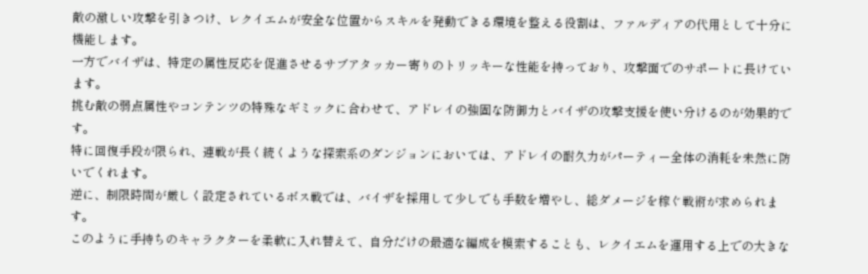敵の激しい攻撃を引きつけ、レクイエムが安全な位置からスキルを発動できる環境を整える役割は、ファルディアの代用として十分に機能します。
一方でバイザは、特定の属性反応を促進させるサブアタッカー寄りのトリッキーな性能を持っており、攻撃面でのサポートに長けています。
挑む敵の弱点属性やコンテンツの特殊なギミックに合わせて、アドレイの強固な防御力とバイザの攻撃支援を使い分けるのが効果的です。
特に回復手段が限られ、連戦が長く続くような探索系のダンジョンにおいては、アドレイの耐久力がパーティー全体の消耗を未然に防いでくれます。
逆に、制限時間が厳しく設定されているボス戦では、バイザを採用して少しでも手数を増やし、総ダメージを稼ぐ戦術が求められます。
このように手持ちのキャラクターを柔軟に入れ替えて、自分だけの最適な編成を模索することも、レクイエムを運用する上での大きな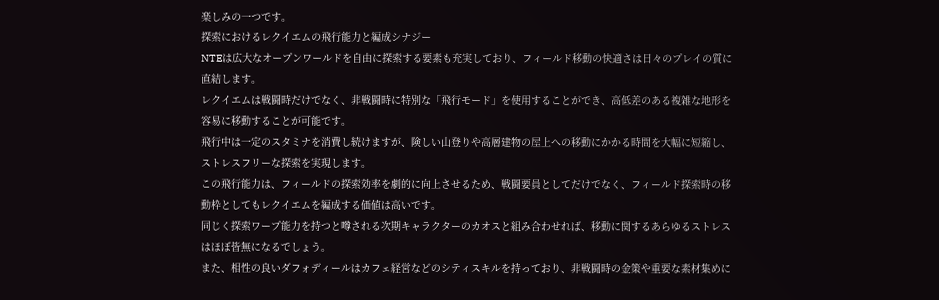楽しみの一つです。
探索におけるレクイエムの飛行能力と編成シナジー
NTEは広大なオープンワールドを自由に探索する要素も充実しており、フィールド移動の快適さは日々のプレイの質に直結します。
レクイエムは戦闘時だけでなく、非戦闘時に特別な「飛行モード」を使用することができ、高低差のある複雑な地形を容易に移動することが可能です。
飛行中は一定のスタミナを消費し続けますが、険しい山登りや高層建物の屋上への移動にかかる時間を大幅に短縮し、ストレスフリーな探索を実現します。
この飛行能力は、フィールドの探索効率を劇的に向上させるため、戦闘要員としてだけでなく、フィールド探索時の移動枠としてもレクイエムを編成する価値は高いです。
同じく探索ワープ能力を持つと噂される次期キャラクターのカオスと組み合わせれば、移動に関するあらゆるストレスはほぼ皆無になるでしょう。
また、相性の良いダフォディールはカフェ経営などのシティスキルを持っており、非戦闘時の金策や重要な素材集めに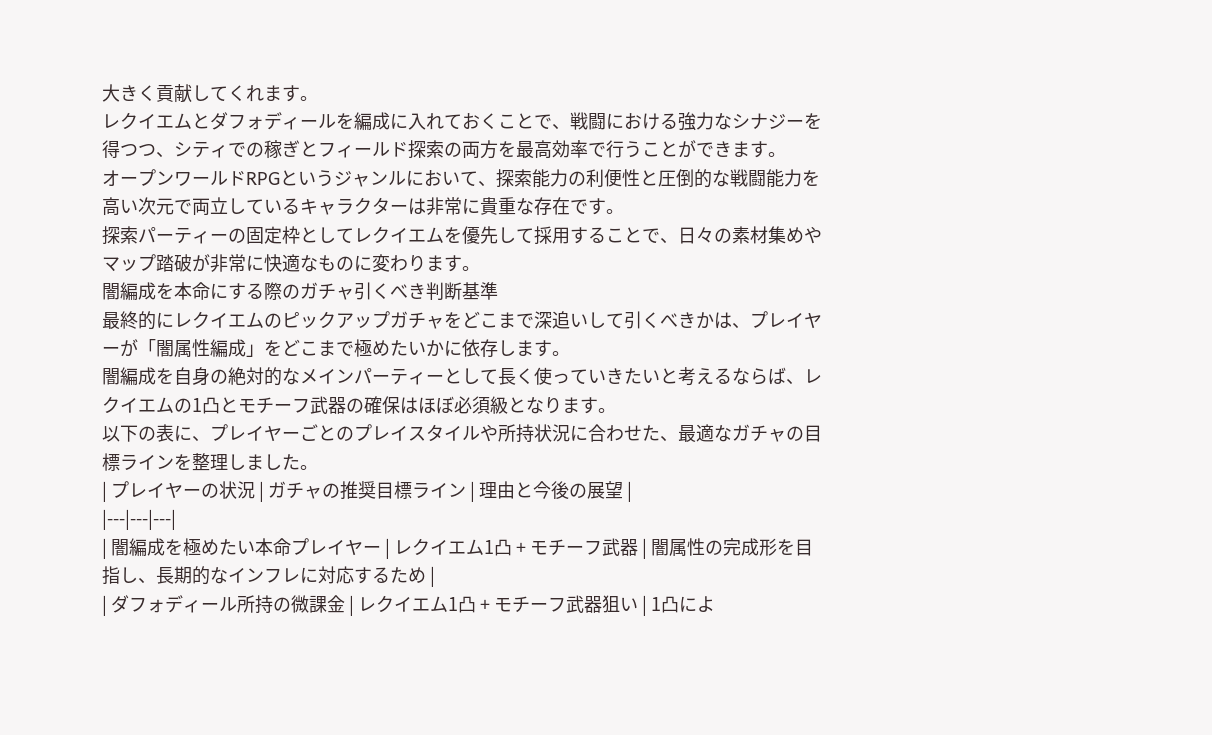大きく貢献してくれます。
レクイエムとダフォディールを編成に入れておくことで、戦闘における強力なシナジーを得つつ、シティでの稼ぎとフィールド探索の両方を最高効率で行うことができます。
オープンワールドRPGというジャンルにおいて、探索能力の利便性と圧倒的な戦闘能力を高い次元で両立しているキャラクターは非常に貴重な存在です。
探索パーティーの固定枠としてレクイエムを優先して採用することで、日々の素材集めやマップ踏破が非常に快適なものに変わります。
闇編成を本命にする際のガチャ引くべき判断基準
最終的にレクイエムのピックアップガチャをどこまで深追いして引くべきかは、プレイヤーが「闇属性編成」をどこまで極めたいかに依存します。
闇編成を自身の絶対的なメインパーティーとして長く使っていきたいと考えるならば、レクイエムの1凸とモチーフ武器の確保はほぼ必須級となります。
以下の表に、プレイヤーごとのプレイスタイルや所持状況に合わせた、最適なガチャの目標ラインを整理しました。
| プレイヤーの状況 | ガチャの推奨目標ライン | 理由と今後の展望 |
|---|---|---|
| 闇編成を極めたい本命プレイヤー | レクイエム1凸 + モチーフ武器 | 闇属性の完成形を目指し、長期的なインフレに対応するため |
| ダフォディール所持の微課金 | レクイエム1凸 + モチーフ武器狙い | 1凸によ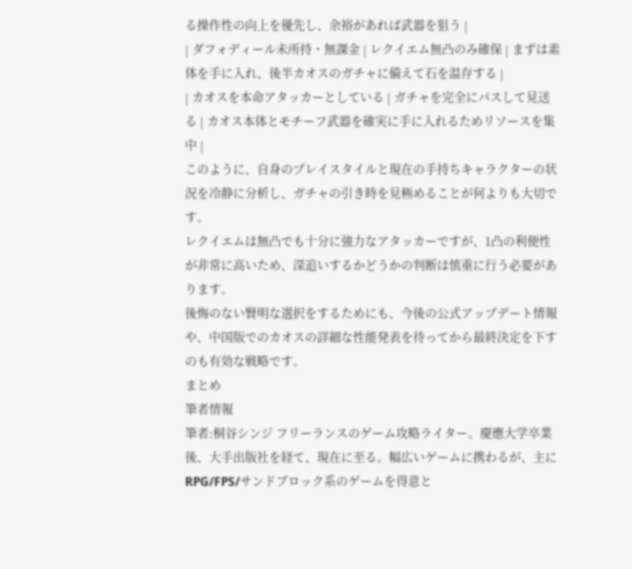る操作性の向上を優先し、余裕があれば武器を狙う |
| ダフォディール未所持・無課金 | レクイエム無凸のみ確保 | まずは素体を手に入れ、後半カオスのガチャに備えて石を温存する |
| カオスを本命アタッカーとしている | ガチャを完全にパスして見送る | カオス本体とモチーフ武器を確実に手に入れるためリソースを集中 |
このように、自身のプレイスタイルと現在の手持ちキャラクターの状況を冷静に分析し、ガチャの引き時を見極めることが何よりも大切です。
レクイエムは無凸でも十分に強力なアタッカーですが、1凸の利便性が非常に高いため、深追いするかどうかの判断は慎重に行う必要があります。
後悔のない賢明な選択をするためにも、今後の公式アップデート情報や、中国版でのカオスの詳細な性能発表を待ってから最終決定を下すのも有効な戦略です。
まとめ
筆者情報
筆者:桐谷シンジ フリーランスのゲーム攻略ライター。慶應大学卒業後、大手出版社を経て、現在に至る。幅広いゲームに携わるが、主にRPG/FPS/サンドブロック系のゲームを得意と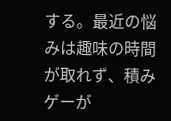する。最近の悩みは趣味の時間が取れず、積みゲーが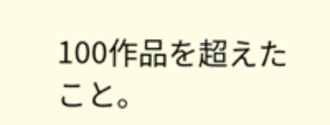100作品を超えたこと。